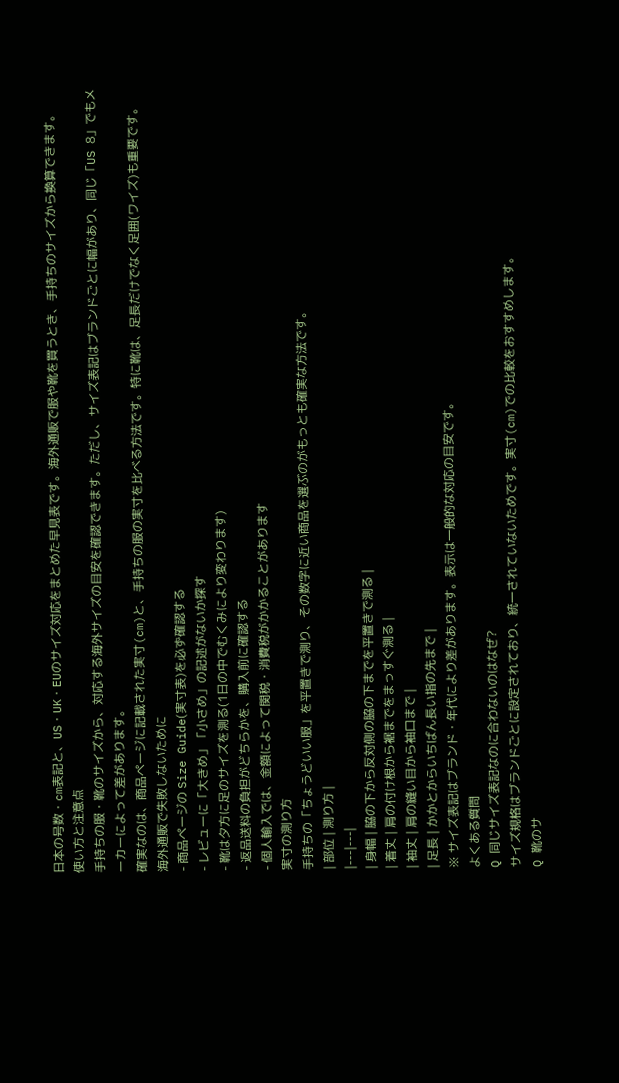日本の号数・cm表記と、US・UK・EUのサイズ対応をまとめた早見表です。海外通販で服や靴を買うとき、手持ちのサイズから換算できます。
使い方と注意点
手持ちの服・靴のサイズから、対応する海外サイズの目安を確認できます。ただし、サイズ表記はブランドごとに幅があり、同じ「US 8」でもメーカーによって差があります。
確実なのは、商品ページに記載された実寸(cm)と、手持ちの服の実寸を比べる方法です。特に靴は、足長だけでなく足囲(ワイズ)も重要です。
海外通販で失敗しないために
- 商品ページの Size Guide(実寸表)を必ず確認する
- レビューに「大きめ」「小さめ」の記述がないか探す
- 靴は夕方に足のサイズを測る(1日の中でむくみにより変わります)
- 返品送料の負担がどちらかを、購入前に確認する
- 個人輸入では、金額によって関税・消費税がかかることがあります
実寸の測り方
手持ちの「ちょうどいい服」を平置きで測り、その数字に近い商品を選ぶのがもっとも確実な方法です。
| 部位 | 測り方 |
|---|---|
| 身幅 | 脇の下から反対側の脇の下までを平置きで測る |
| 着丈 | 肩の付け根から裾までをまっすぐ測る |
| 袖丈 | 肩の縫い目から袖口まで |
| 足長 | かかとからいちばん長い指の先まで |
※ サイズ表記はブランド・年代により差があります。表示は一般的な対応の目安です。
よくある質問
Q 同じサイズ表記なのに合わないのはなぜ?
サイズ規格はブランドごとに設定されており、統一されていないためです。実寸(cm)での比較をおすすめします。
Q 靴のサ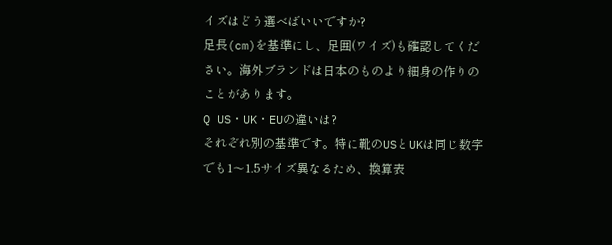イズはどう選べばいいですか?
足長(cm)を基準にし、足囲(ワイズ)も確認してください。海外ブランドは日本のものより細身の作りのことがあります。
Q US・UK・EUの違いは?
それぞれ別の基準です。特に靴のUSとUKは同じ数字でも1〜1.5サイズ異なるため、換算表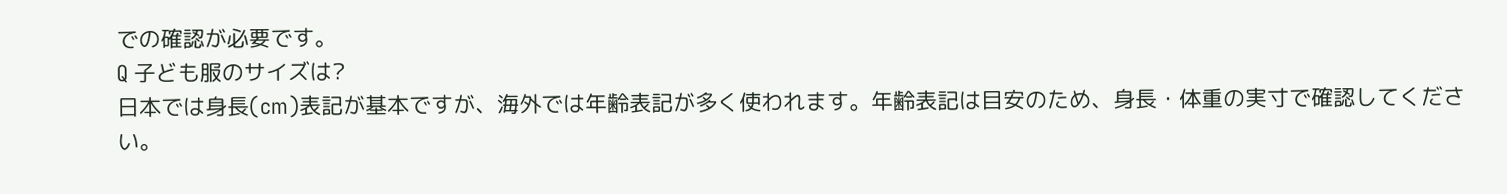での確認が必要です。
Q 子ども服のサイズは?
日本では身長(cm)表記が基本ですが、海外では年齢表記が多く使われます。年齢表記は目安のため、身長・体重の実寸で確認してください。